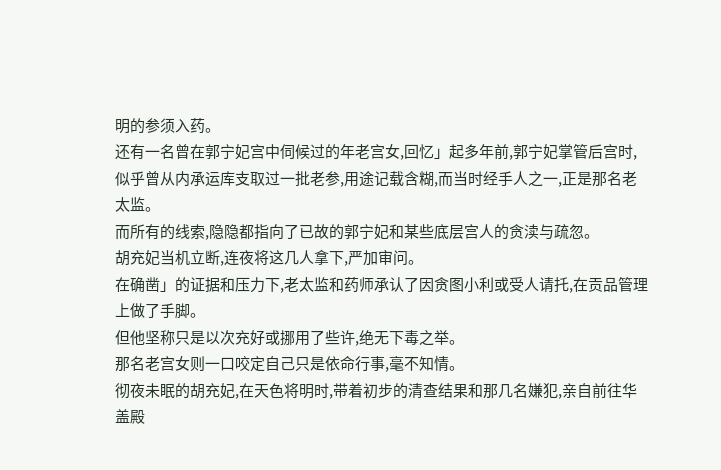明的参须入药。
还有一名曾在郭宁妃宫中伺候过的年老宫女,回忆」起多年前,郭宁妃掌管后宫时,似乎曾从内承运库支取过一批老参,用途记载含糊,而当时经手人之一,正是那名老太监。
而所有的线索,隐隐都指向了已故的郭宁妃和某些底层宫人的贪渎与疏忽。
胡充妃当机立断,连夜将这几人拿下,严加审问。
在确凿」的证据和压力下,老太监和药师承认了因贪图小利或受人请托,在贡品管理上做了手脚。
但他坚称只是以次充好或挪用了些许,绝无下毒之举。
那名老宫女则一口咬定自己只是依命行事,毫不知情。
彻夜未眠的胡充妃,在天色将明时,带着初步的清查结果和那几名嫌犯,亲自前往华盖殿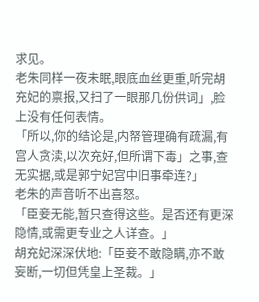求见。
老朱同样一夜未眠,眼底血丝更重,听完胡充妃的禀报,又扫了一眼那几份供词」,脸上没有任何表情。
「所以,你的结论是,内帑管理确有疏漏,有宫人贪渎,以次充好,但所谓下毒」之事,查无实据,或是郭宁妃宫中旧事牵连?」
老朱的声音听不出喜怒。
「臣妾无能,暂只查得这些。是否还有更深隐情,或需更专业之人详查。」
胡充妃深深伏地:「臣妾不敢隐瞒,亦不敢妄断,一切但凭皇上圣裁。」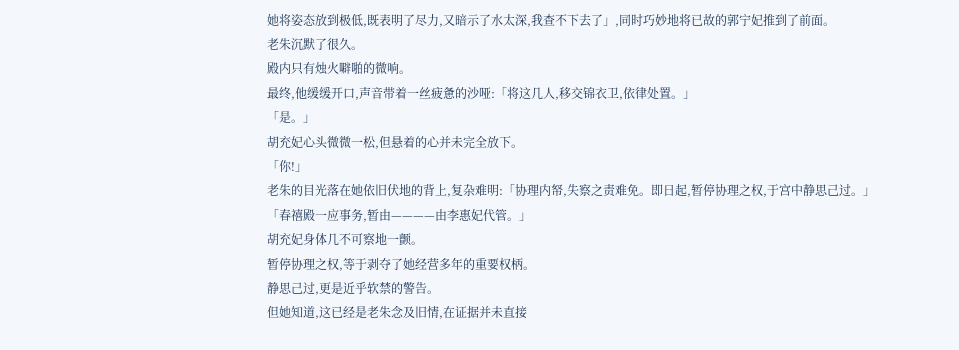她将姿态放到极低,既表明了尽力,又暗示了水太深,我查不下去了」,同时巧妙地将已故的郭宁妃推到了前面。
老朱沉默了很久。
殿内只有烛火噼啪的微响。
最终,他缓缓开口,声音带着一丝疲惫的沙哑:「将这几人,移交锦衣卫,依律处置。」
「是。」
胡充妃心头微微一松,但悬着的心并未完全放下。
「你!」
老朱的目光落在她依旧伏地的背上,复杂难明:「协理内帑,失察之责难免。即日起,暂停协理之权,于宫中静思己过。」
「春禧殿一应事务,暂由————由李惠妃代管。」
胡充妃身体几不可察地一颤。
暂停协理之权,等于剥夺了她经营多年的重要权柄。
静思己过,更是近乎软禁的警告。
但她知道,这已经是老朱念及旧情,在证据并未直接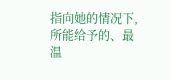指向她的情况下,所能给予的、最温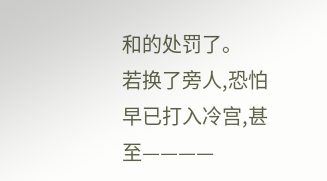和的处罚了。
若换了旁人,恐怕早已打入冷宫,甚至————